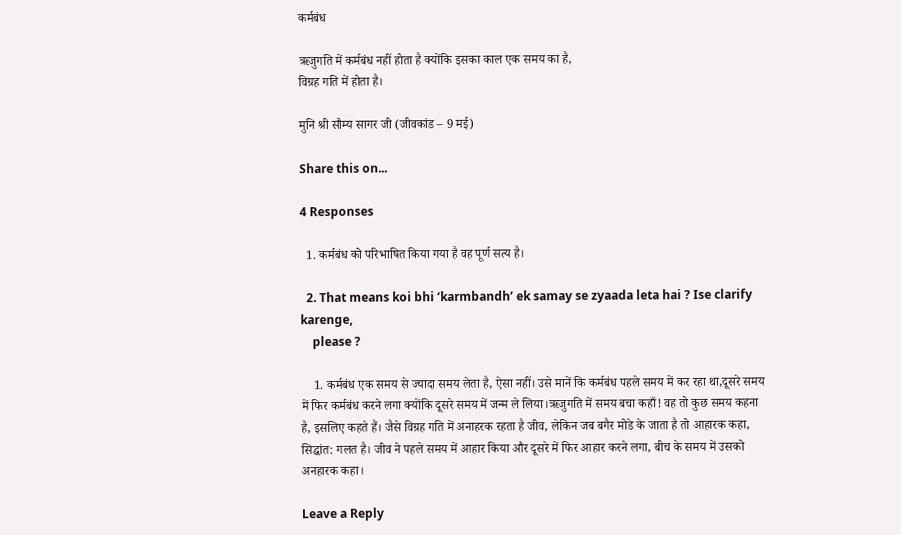कर्मबंध

ऋजुगति में कर्मबंध नहीं होता है क्योंकि इसका काल एक समय का है,
विग्रह गति में होता है।

मुनि श्री सौम्य सागर जी (जीवकांड – 9 मई)

Share this on...

4 Responses

  1. कर्मबंध को परिभाषित किया गया है वह पूर्ण सत्य है।

  2. That means koi bhi ‘karmbandh’ ek samay se zyaada leta hai ? Ise clarify karenge,
    please ?

    1. कर्मबंध एक समय से ज्यादा समय लेता है, ऐसा नहीं। उसे मानें कि कर्मबंध पहले समय में कर रहा था,दूसरे समय में फिर कर्मबंध करने लगा क्योंकि दूसरे समय में जन्म ले लिया।ऋजुगति में समय बचा कहाँ! वह तो कुछ समय कहना है, इसलिए कहते हैं। जैसे विग्रह गति में अनाहरक रहता है जीव, लेकिन जब बगैर मोडे के जाता है तो आहारक कहा, सिद्धांत: गलत है। जीव ने पहले समय में आहार किया और दूसरे में फिर आहार करने लगा, बीच के समय में उसको अनहारक कहा।

Leave a Reply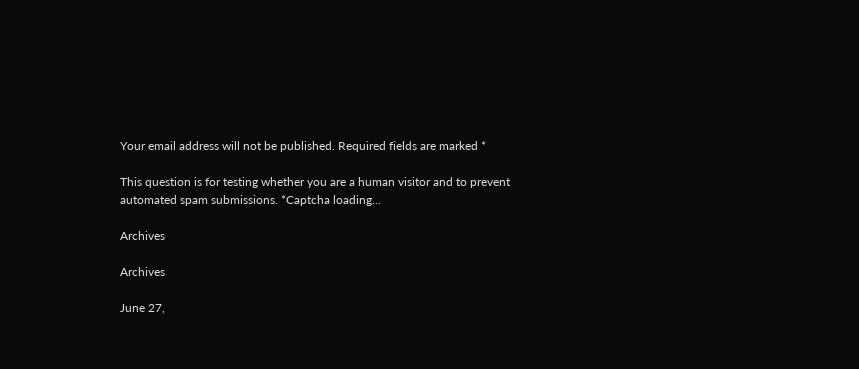Your email address will not be published. Required fields are marked *

This question is for testing whether you are a human visitor and to prevent automated spam submissions. *Captcha loading...

Archives

Archives

June 27,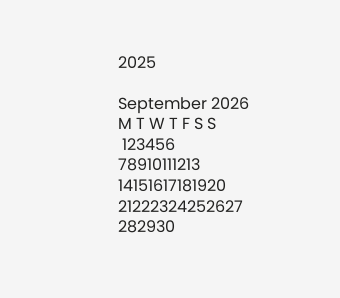2025

September 2026
M T W T F S S
 123456
78910111213
14151617181920
21222324252627
282930